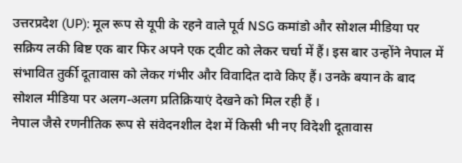उत्तरप्रदेश (UP): मूल रूप से यूपी के रहने वाले पूर्व NSG कमांडो और सोशल मीडिया पर सक्रिय लकी बिष्ट एक बार फिर अपने एक ट्वीट को लेकर चर्चा में हैं। इस बार उन्होंने नेपाल में संभावित तुर्की दूतावास को लेकर गंभीर और विवादित दावे किए हैं। उनके बयान के बाद सोशल मीडिया पर अलग-अलग प्रतिक्रियाएं देखने को मिल रही हैं ।
नेपाल जैसे रणनीतिक रूप से संवेदनशील देश में किसी भी नए विदेशी दूतावास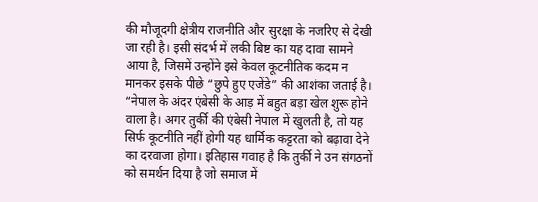की मौजूदगी क्षेत्रीय राजनीति और सुरक्षा के नजरिए से देखी जा रही है। इसी संदर्भ में लकी बिष्ट का यह दावा सामने आया है, जिसमें उन्होंने इसे केवल कूटनीतिक कदम न मानकर इसके पीछे “छुपे हुए एजेंडे” की आशंका जताई है। “नेपाल के अंदर एंबेसी के आड़ में बहुत बड़ा खेल शुरू होने वाला है। अगर तुर्की की एंबेसी नेपाल में खुलती है, तो यह सिर्फ कूटनीति नहीं होगी यह धार्मिक कट्टरता को बढ़ावा देने का दरवाजा होगा। इतिहास गवाह है कि तुर्की ने उन संगठनों को समर्थन दिया है जो समाज में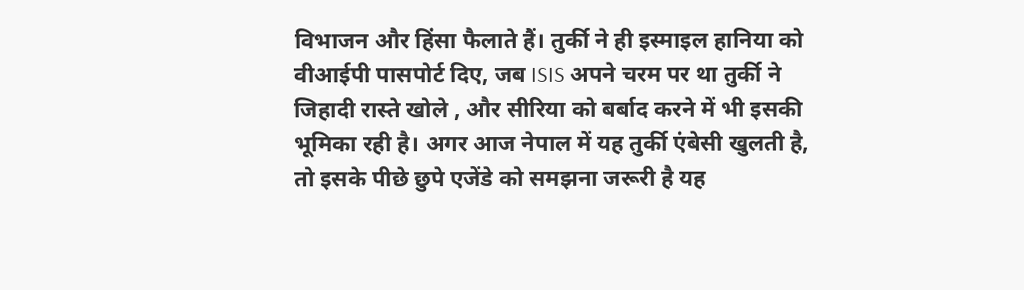विभाजन और हिंसा फैलाते हैं। तुर्की ने ही इस्माइल हानिया को वीआईपी पासपोर्ट दिए, जब ISIS अपने चरम पर था तुर्की ने जिहादी रास्ते खोले , और सीरिया को बर्बाद करने में भी इसकी भूमिका रही है। अगर आज नेपाल में यह तुर्की एंबेसी खुलती है, तो इसके पीछे छुपे एजेंडे को समझना जरूरी है यह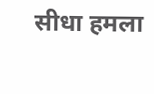सीधा हमला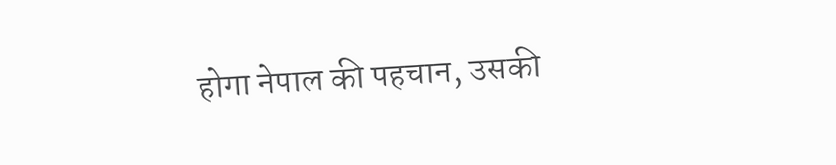होगा नेपाल की पहचान, उसकी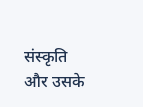संस्कृति और उसके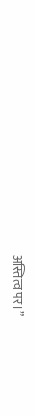अस्तित्व पर।”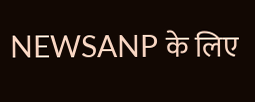NEWSANP के लिए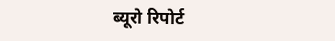ब्यूरो रिपोर्ट